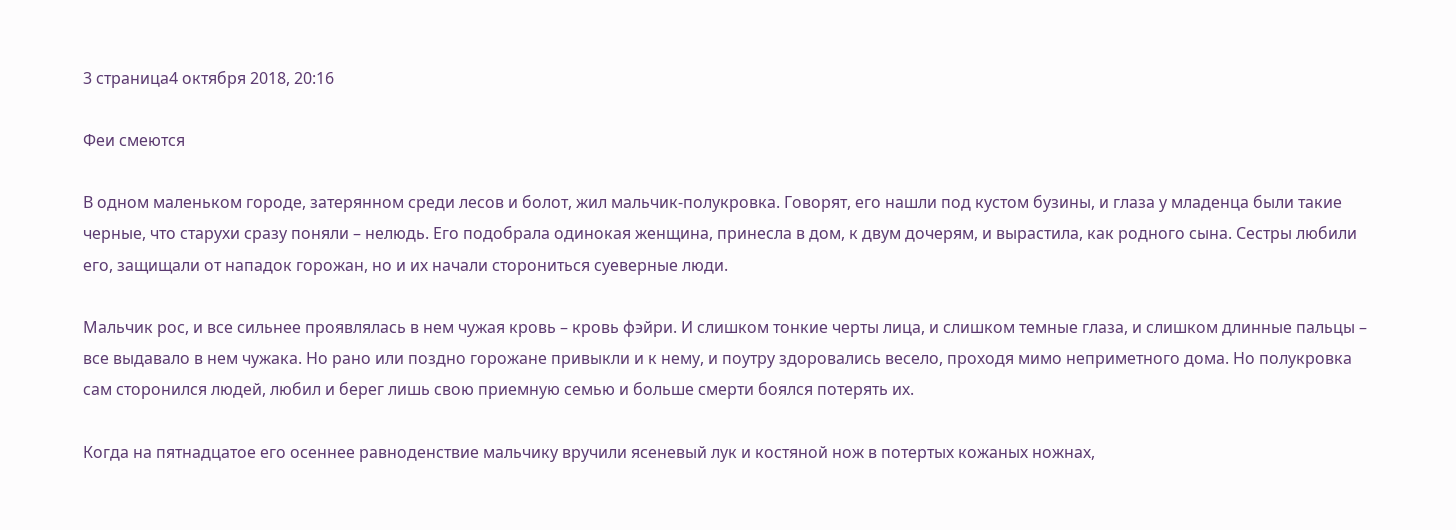3 страница4 октября 2018, 20:16

Феи смеются

В одном маленьком городе, затерянном среди лесов и болот, жил мальчик-полукровка. Говорят, его нашли под кустом бузины, и глаза у младенца были такие черные, что старухи сразу поняли – нелюдь. Его подобрала одинокая женщина, принесла в дом, к двум дочерям, и вырастила, как родного сына. Сестры любили его, защищали от нападок горожан, но и их начали сторониться суеверные люди.

Мальчик рос, и все сильнее проявлялась в нем чужая кровь – кровь фэйри. И слишком тонкие черты лица, и слишком темные глаза, и слишком длинные пальцы – все выдавало в нем чужака. Но рано или поздно горожане привыкли и к нему, и поутру здоровались весело, проходя мимо неприметного дома. Но полукровка сам сторонился людей, любил и берег лишь свою приемную семью и больше смерти боялся потерять их.

Когда на пятнадцатое его осеннее равноденствие мальчику вручили ясеневый лук и костяной нож в потертых кожаных ножнах,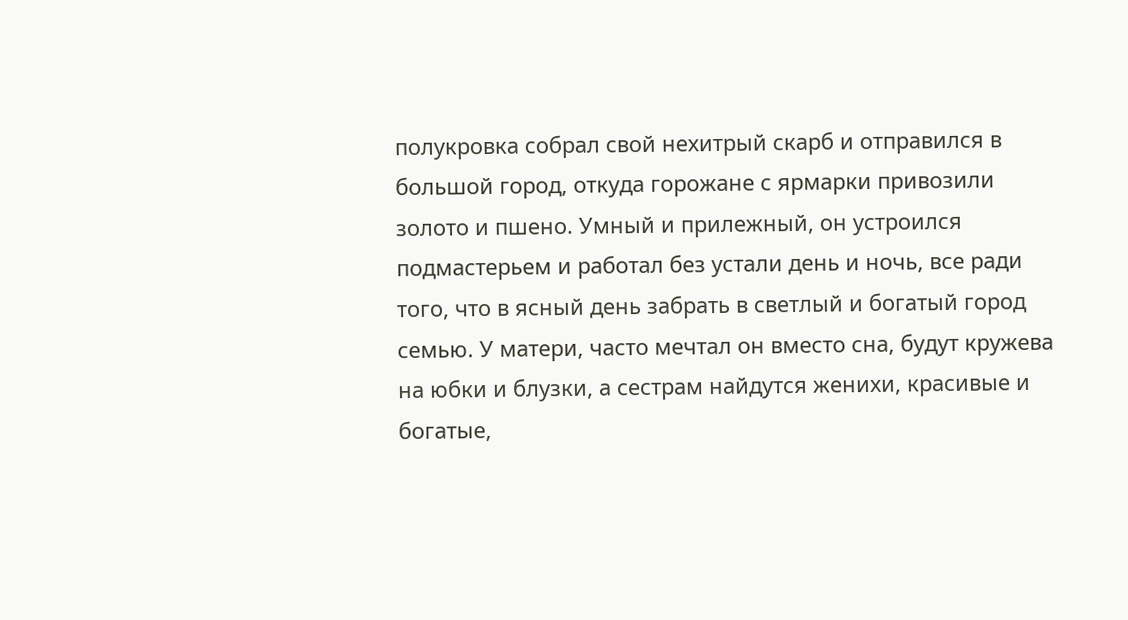полукровка собрал свой нехитрый скарб и отправился в большой город, откуда горожане с ярмарки привозили золото и пшено. Умный и прилежный, он устроился подмастерьем и работал без устали день и ночь, все ради того, что в ясный день забрать в светлый и богатый город семью. У матери, часто мечтал он вместо сна, будут кружева на юбки и блузки, а сестрам найдутся женихи, красивые и богатые,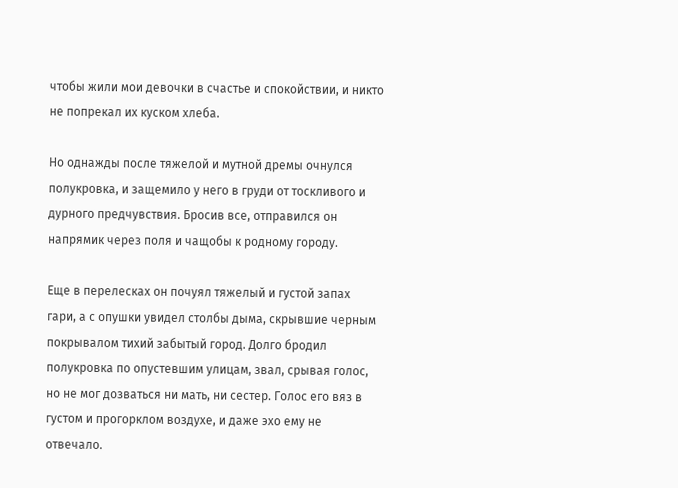чтобы жили мои девочки в счастье и спокойствии, и никто не попрекал их куском хлеба.

Но однажды после тяжелой и мутной дремы очнулся полукровка, и защемило у него в груди от тоскливого и дурного предчувствия. Бросив все, отправился он напрямик через поля и чащобы к родному городу.

Еще в перелесках он почуял тяжелый и густой запах гари, а с опушки увидел столбы дыма, скрывшие черным покрывалом тихий забытый город. Долго бродил полукровка по опустевшим улицам, звал, срывая голос, но не мог дозваться ни мать, ни сестер. Голос его вяз в густом и прогорклом воздухе, и даже эхо ему не отвечало.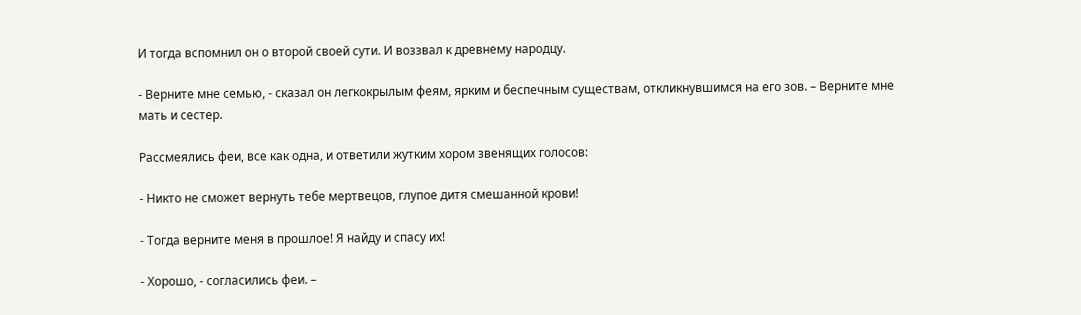И тогда вспомнил он о второй своей сути. И воззвал к древнему народцу.

- Верните мне семью, - сказал он легкокрылым феям, ярким и беспечным существам, откликнувшимся на его зов. – Верните мне мать и сестер.

Рассмеялись феи, все как одна, и ответили жутким хором звенящих голосов:

- Никто не сможет вернуть тебе мертвецов, глупое дитя смешанной крови!

- Тогда верните меня в прошлое! Я найду и спасу их!

- Хорошо, - согласились феи. –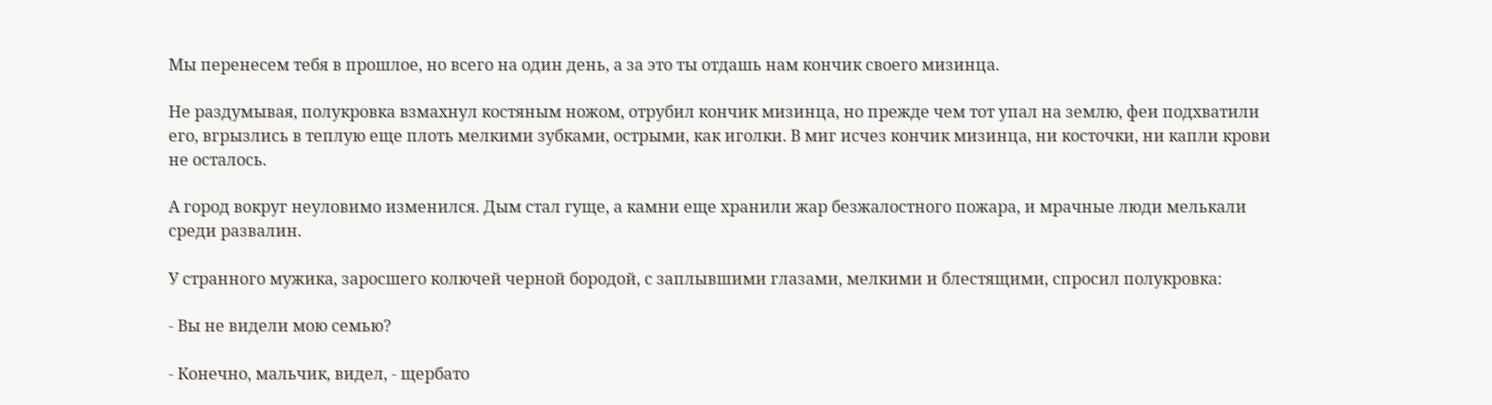Мы перенесем тебя в прошлое, но всего на один день, а за это ты отдашь нам кончик своего мизинца.

Не раздумывая, полукровка взмахнул костяным ножом, отрубил кончик мизинца, но прежде чем тот упал на землю, феи подхватили его, вгрызлись в теплую еще плоть мелкими зубками, острыми, как иголки. В миг исчез кончик мизинца, ни косточки, ни капли крови не осталось.

А город вокруг неуловимо изменился. Дым стал гуще, а камни еще хранили жар безжалостного пожара, и мрачные люди мелькали среди развалин.

У странного мужика, заросшего колючей черной бородой, с заплывшими глазами, мелкими и блестящими, спросил полукровка:

- Вы не видели мою семью?

- Конечно, мальчик, видел, - щербато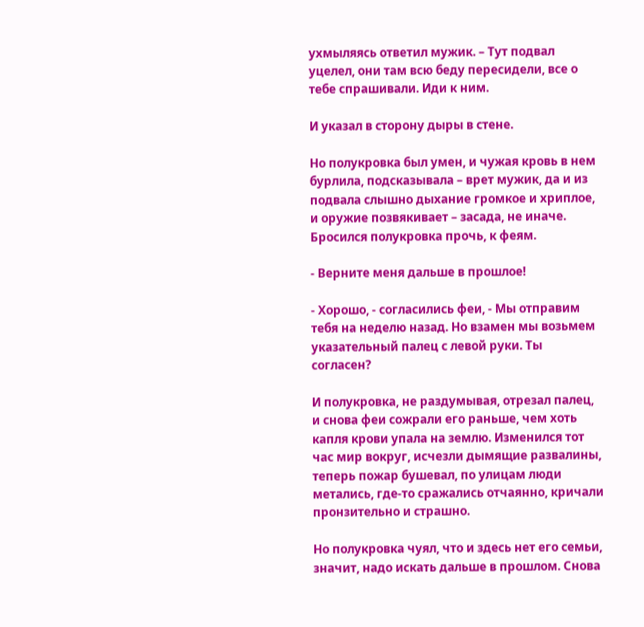ухмыляясь ответил мужик. – Тут подвал уцелел, они там всю беду пересидели, все о тебе спрашивали. Иди к ним.

И указал в сторону дыры в стене.

Но полукровка был умен, и чужая кровь в нем бурлила, подсказывала – врет мужик, да и из подвала слышно дыхание громкое и хриплое, и оружие позвякивает – засада, не иначе. Бросился полукровка прочь, к феям.

- Верните меня дальше в прошлое!

- Хорошо, - согласились феи, - Мы отправим тебя на неделю назад. Но взамен мы возьмем указательный палец с левой руки. Ты согласен?

И полукровка, не раздумывая, отрезал палец, и снова феи сожрали его раньше, чем хоть капля крови упала на землю. Изменился тот час мир вокруг, исчезли дымящие развалины, теперь пожар бушевал, по улицам люди метались, где-то сражались отчаянно, кричали пронзительно и страшно.

Но полукровка чуял, что и здесь нет его семьи, значит, надо искать дальше в прошлом. Снова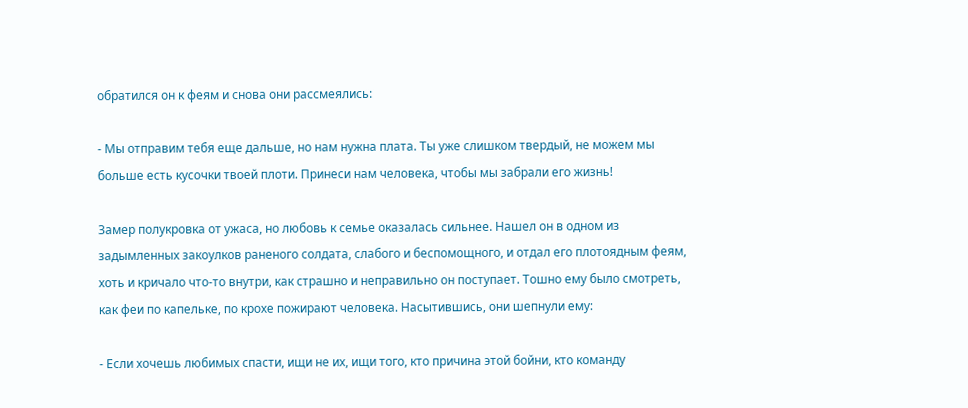обратился он к феям и снова они рассмеялись:

- Мы отправим тебя еще дальше, но нам нужна плата. Ты уже слишком твердый, не можем мы больше есть кусочки твоей плоти. Принеси нам человека, чтобы мы забрали его жизнь!

Замер полукровка от ужаса, но любовь к семье оказалась сильнее. Нашел он в одном из задымленных закоулков раненого солдата, слабого и беспомощного, и отдал его плотоядным феям, хоть и кричало что-то внутри, как страшно и неправильно он поступает. Тошно ему было смотреть, как феи по капельке, по крохе пожирают человека. Насытившись, они шепнули ему:

- Если хочешь любимых спасти, ищи не их, ищи того, кто причина этой бойни, кто команду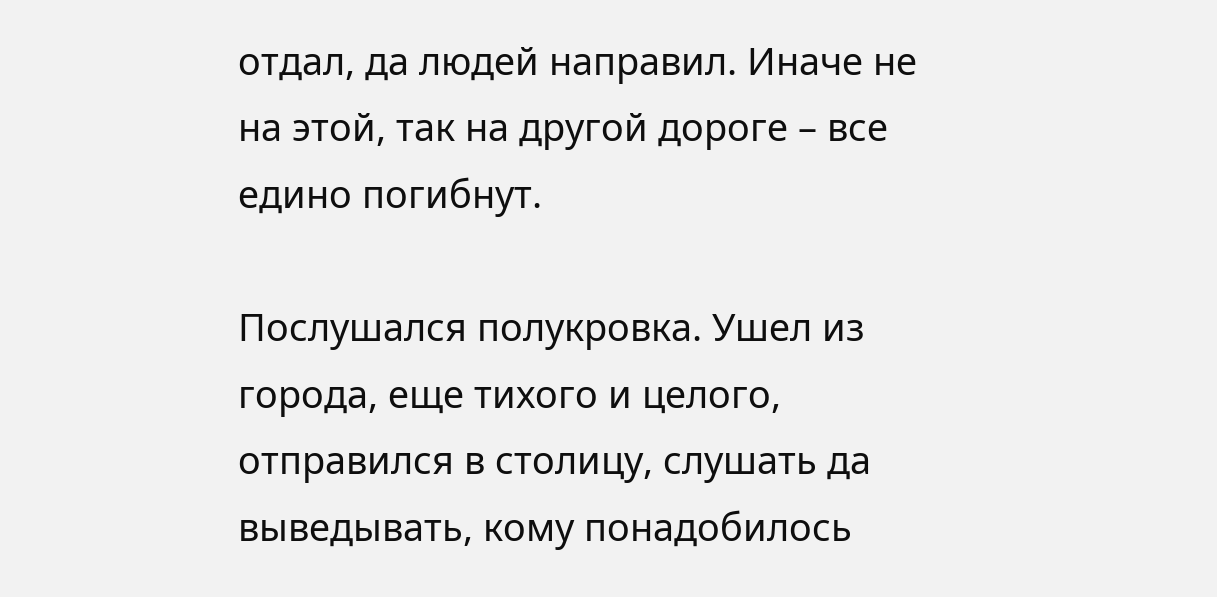отдал, да людей направил. Иначе не на этой, так на другой дороге – все едино погибнут.

Послушался полукровка. Ушел из города, еще тихого и целого, отправился в столицу, слушать да выведывать, кому понадобилось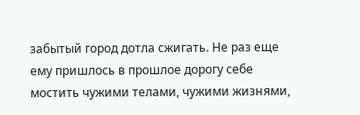забытый город дотла сжигать. Не раз еще ему пришлось в прошлое дорогу себе мостить чужими телами, чужими жизнями,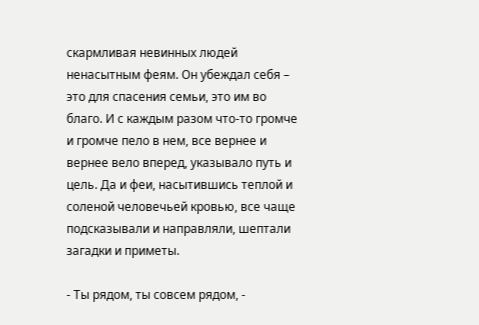скармливая невинных людей ненасытным феям. Он убеждал себя – это для спасения семьи, это им во благо. И с каждым разом что-то громче и громче пело в нем, все вернее и вернее вело вперед, указывало путь и цель. Да и феи, насытившись теплой и соленой человечьей кровью, все чаще подсказывали и направляли, шептали загадки и приметы.

- Ты рядом, ты совсем рядом, -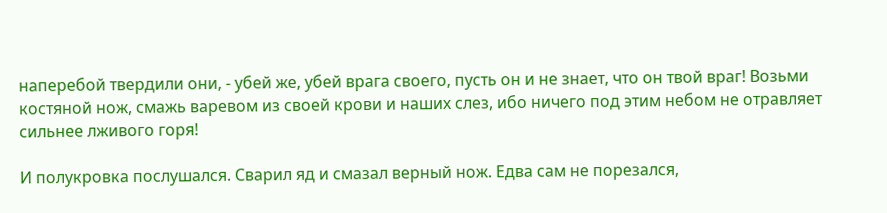наперебой твердили они, - убей же, убей врага своего, пусть он и не знает, что он твой враг! Возьми костяной нож, смажь варевом из своей крови и наших слез, ибо ничего под этим небом не отравляет сильнее лживого горя!

И полукровка послушался. Сварил яд и смазал верный нож. Едва сам не порезался,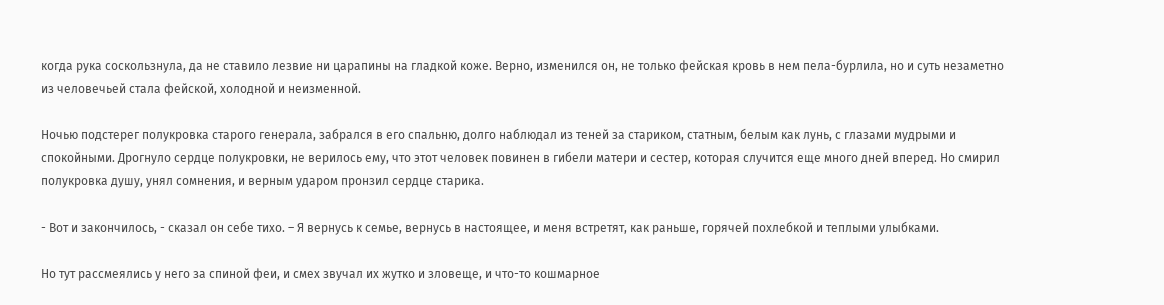когда рука соскользнула, да не ставило лезвие ни царапины на гладкой коже. Верно, изменился он, не только фейская кровь в нем пела-бурлила, но и суть незаметно из человечьей стала фейской, холодной и неизменной.

Ночью подстерег полукровка старого генерала, забрался в его спальню, долго наблюдал из теней за стариком, статным, белым как лунь, с глазами мудрыми и спокойными. Дрогнуло сердце полукровки, не верилось ему, что этот человек повинен в гибели матери и сестер, которая случится еще много дней вперед. Но смирил полукровка душу, унял сомнения, и верным ударом пронзил сердце старика.

- Вот и закончилось, - сказал он себе тихо. – Я вернусь к семье, вернусь в настоящее, и меня встретят, как раньше, горячей похлебкой и теплыми улыбками.

Но тут рассмеялись у него за спиной феи, и смех звучал их жутко и зловеще, и что-то кошмарное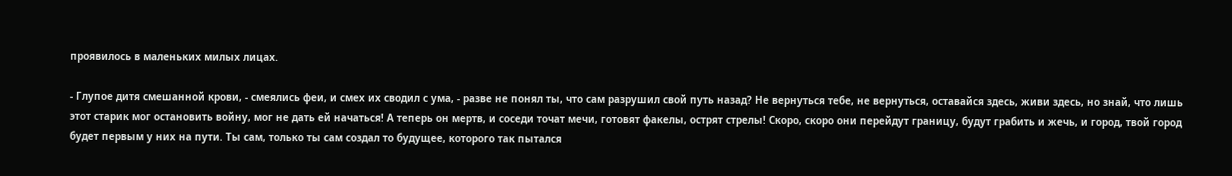проявилось в маленьких милых лицах.

- Глупое дитя смешанной крови, - смеялись феи, и смех их сводил с ума, - разве не понял ты, что сам разрушил свой путь назад? Не вернуться тебе, не вернуться, оставайся здесь, живи здесь, но знай, что лишь этот старик мог остановить войну, мог не дать ей начаться! А теперь он мертв, и соседи точат мечи, готовят факелы, острят стрелы! Скоро, скоро они перейдут границу, будут грабить и жечь, и город, твой город будет первым у них на пути. Ты сам, только ты сам создал то будущее, которого так пытался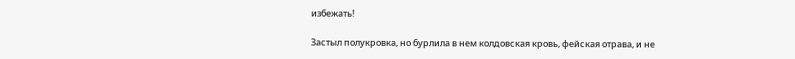избежать!

Застыл полукровка, но бурлила в нем колдовская кровь, фейская отрава, и не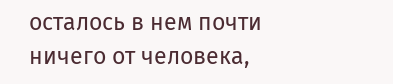осталось в нем почти ничего от человека,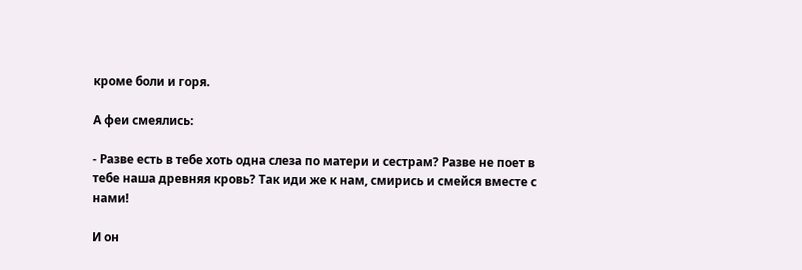кроме боли и горя.

А феи смеялись:

- Разве есть в тебе хоть одна слеза по матери и сестрам? Разве не поет в тебе наша древняя кровь? Так иди же к нам, смирись и смейся вместе с нами!

И он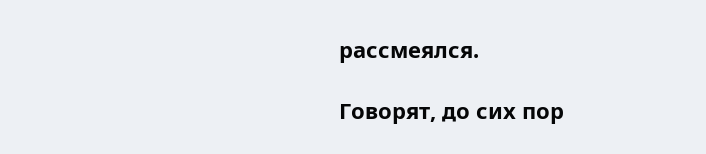рассмеялся.

Говорят, до сих пор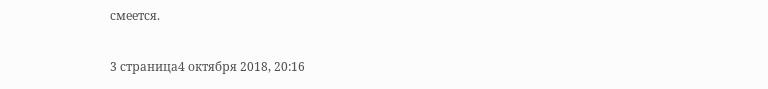смеется.

3 страница4 октября 2018, 20:16